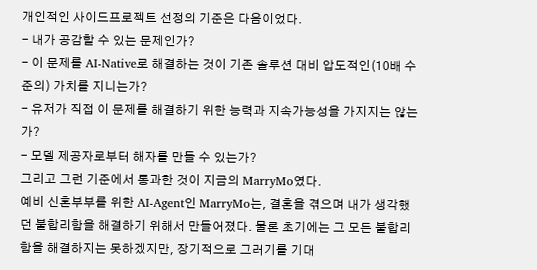개인적인 사이드프로젝트 선정의 기준은 다음이었다.
- 내가 공감할 수 있는 문제인가?
- 이 문제를 AI-Native로 해결하는 것이 기존 솔루션 대비 압도적인(10배 수준의) 가치를 지니는가?
- 유저가 직접 이 문제를 해결하기 위한 능력과 지속가능성을 가지지는 않는가?
- 모델 제공자로부터 해자를 만들 수 있는가?
그리고 그런 기준에서 통과한 것이 지금의 MarryMo였다.
예비 신혼부부를 위한 AI-Agent인 MarryMo는, 결혼을 겪으며 내가 생각했던 불합리함을 해결하기 위해서 만들어졌다. 물론 초기에는 그 모든 불합리함을 해결하지는 못하겠지만, 장기적으로 그러기를 기대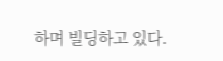하며 빌딩하고 있다.